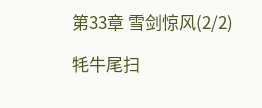第33章 雪剑惊风(2/2)

牦牛尾扫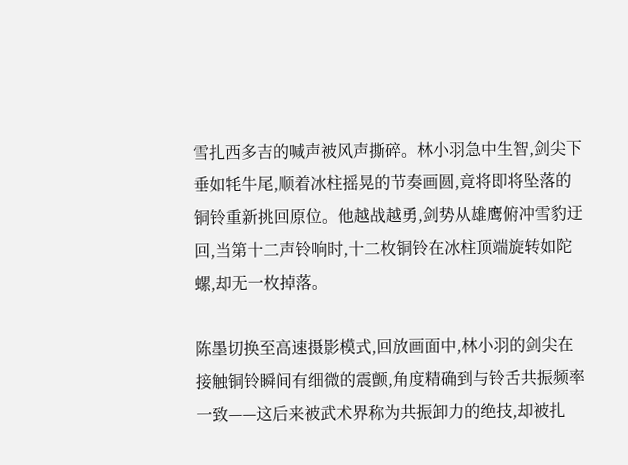雪扎西多吉的喊声被风声撕碎。林小羽急中生智,剑尖下垂如牦牛尾,顺着冰柱摇晃的节奏画圆,竟将即将坠落的铜铃重新挑回原位。他越战越勇,剑势从雄鹰俯冲雪豹迂回,当第十二声铃响时,十二枚铜铃在冰柱顶端旋转如陀螺,却无一枚掉落。

陈墨切换至高速摄影模式,回放画面中,林小羽的剑尖在接触铜铃瞬间有细微的震颤,角度精确到与铃舌共振频率一致——这后来被武术界称为共振卸力的绝技,却被扎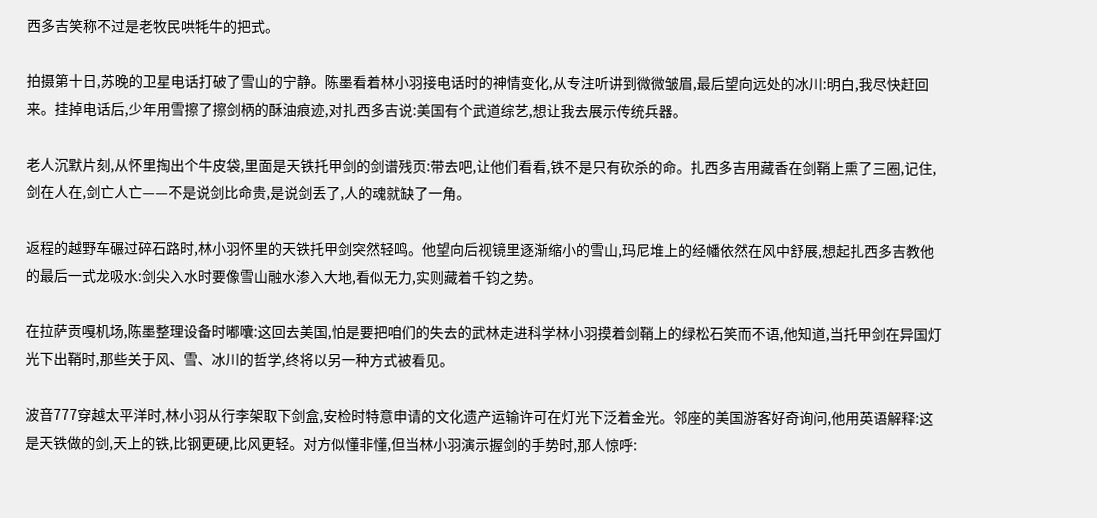西多吉笑称不过是老牧民哄牦牛的把式。

拍摄第十日,苏晚的卫星电话打破了雪山的宁静。陈墨看着林小羽接电话时的神情变化,从专注听讲到微微皱眉,最后望向远处的冰川:明白,我尽快赶回来。挂掉电话后,少年用雪擦了擦剑柄的酥油痕迹,对扎西多吉说:美国有个武道综艺,想让我去展示传统兵器。

老人沉默片刻,从怀里掏出个牛皮袋,里面是天铁托甲剑的剑谱残页:带去吧,让他们看看,铁不是只有砍杀的命。扎西多吉用藏香在剑鞘上熏了三圈,记住,剑在人在,剑亡人亡——不是说剑比命贵,是说剑丢了,人的魂就缺了一角。

返程的越野车碾过碎石路时,林小羽怀里的天铁托甲剑突然轻鸣。他望向后视镜里逐渐缩小的雪山,玛尼堆上的经幡依然在风中舒展,想起扎西多吉教他的最后一式龙吸水:剑尖入水时要像雪山融水渗入大地,看似无力,实则藏着千钧之势。

在拉萨贡嘎机场,陈墨整理设备时嘟囔:这回去美国,怕是要把咱们的失去的武林走进科学林小羽摸着剑鞘上的绿松石笑而不语,他知道,当托甲剑在异国灯光下出鞘时,那些关于风、雪、冰川的哲学,终将以另一种方式被看见。

波音777穿越太平洋时,林小羽从行李架取下剑盒,安检时特意申请的文化遗产运输许可在灯光下泛着金光。邻座的美国游客好奇询问,他用英语解释:这是天铁做的剑,天上的铁,比钢更硬,比风更轻。对方似懂非懂,但当林小羽演示握剑的手势时,那人惊呼: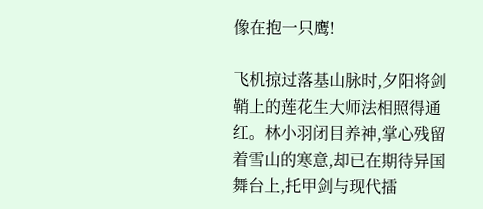像在抱一只鹰!

飞机掠过落基山脉时,夕阳将剑鞘上的莲花生大师法相照得通红。林小羽闭目养神,掌心残留着雪山的寒意,却已在期待异国舞台上,托甲剑与现代擂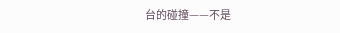台的碰撞——不是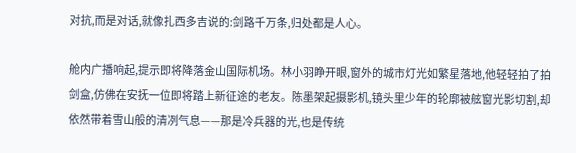对抗,而是对话,就像扎西多吉说的:剑路千万条,归处都是人心。

舱内广播响起,提示即将降落金山国际机场。林小羽睁开眼,窗外的城市灯光如繁星落地,他轻轻拍了拍剑盒,仿佛在安抚一位即将踏上新征途的老友。陈墨架起摄影机,镜头里少年的轮廓被舷窗光影切割,却依然带着雪山般的清冽气息——那是冷兵器的光,也是传统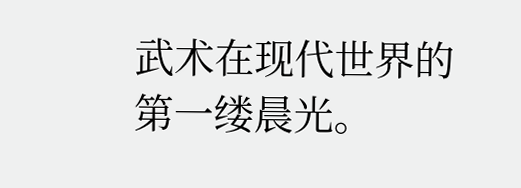武术在现代世界的第一缕晨光。